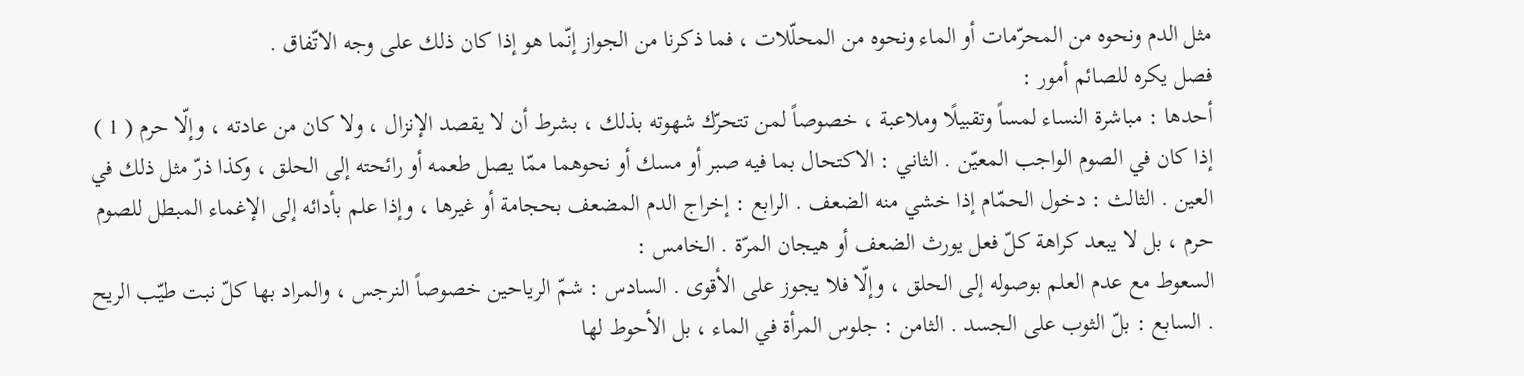مثل الدم ونحوه من المحرّمات أو الماء ونحوه من المحلّلات ، فما ذكرنا من الجواز إنّما هو إذا كان ذلك على وجه الاتّفاق .
فصل يكره للصائم أمور :
أحدها : مباشرة النساء لمساً وتقبيلًا وملاعبة ، خصوصاً لمن تتحرّك شهوته بذلك ، بشرط أن لا يقصد الإنزال ، ولا كان من عادته ، وإلّا حرم ( 1 ) إذا كان في الصوم الواجب المعيّن . الثاني : الاكتحال بما فيه صبر أو مسك أو نحوهما ممّا يصل طعمه أو رائحته إلى الحلق ، وكذا ذرّ مثل ذلك في العين . الثالث : دخول الحمّام إذا خشي منه الضعف . الرابع : إخراج الدم المضعف بحجامة أو غيرها ، وإذا علم بأدائه إلى الإغماء المبطل للصوم حرم ، بل لا يبعد كراهة كلّ فعل يورث الضعف أو هيجان المرّة . الخامس :
السعوط مع عدم العلم بوصوله إلى الحلق ، وإلّا فلا يجوز على الأقوى . السادس : شمّ الرياحين خصوصاً النرجس ، والمراد بها كلّ نبت طيّب الريح . السابع : بلّ الثوب على الجسد . الثامن : جلوس المرأة في الماء ، بل الأحوط لها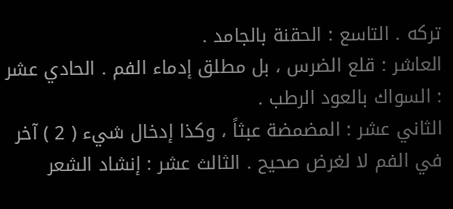تركه . التاسع : الحقنة بالجامد .
العاشر : قلع الضرس ، بل مطلق إدماء الفم . الحادي عشر : السواك بالعود الرطب .
الثاني عشر : المضمضة عبثاً ، وكذا إدخال شيء ( 2 ) آخر في الفم لا لغرض صحيح . الثالث عشر : إنشاد الشعر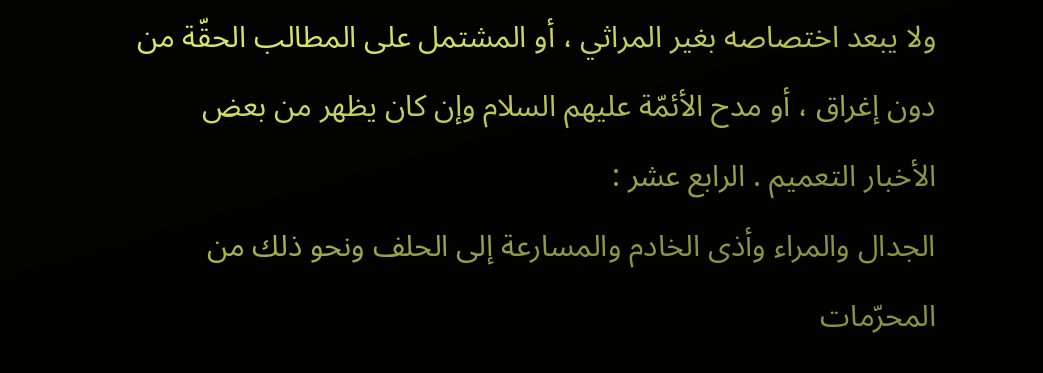ولا يبعد اختصاصه بغير المراثي ، أو المشتمل على المطالب الحقّة من دون إغراق ، أو مدح الأئمّة عليهم السلام وإن كان يظهر من بعض الأخبار التعميم . الرابع عشر :
الجدال والمراء وأذى الخادم والمسارعة إلى الحلف ونحو ذلك من المحرّمات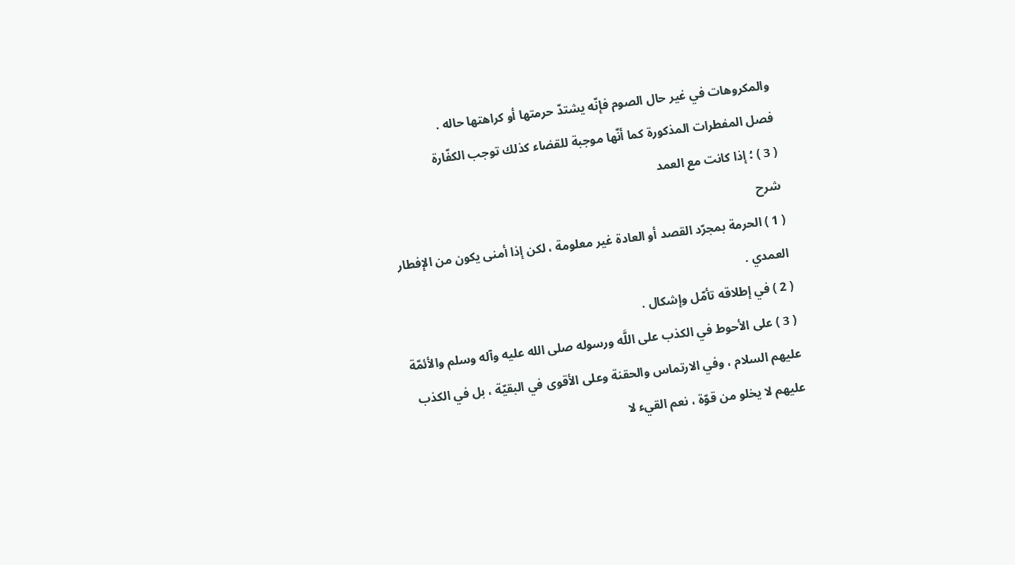والمكروهات في غير حال الصوم فإنّه يشتدّ حرمتها أو كراهتها حاله .
فصل المفطرات المذكورة كما أنّها موجبة للقضاء كذلك توجب الكفّارة
( 3 ) ؛ إذا كانت مع العمد
شرح
( 1 ) الحرمة بمجرّد القصد أو العادة غير معلومة ، لكن إذا أمنى يكون من الإفطار العمدي .
( 2 ) في إطلاقه تأمّل وإشكال .
( 3 ) على الأحوط في الكذب على اللَّه ورسوله صلى الله عليه وآله وسلم والأئمّة عليهم السلام ، وفي الارتماس والحقنة وعلى الأقوى في البقيّة ، بل في الكذب عليهم لا يخلو من قوّة ، نعم القيء لا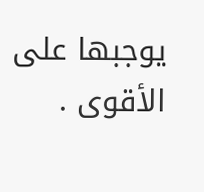يوجبها على الأقوى .